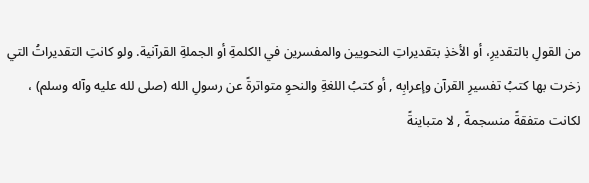من القولِ بالتقديرِ، أو الأخذِ بتقديراتِ النحويين والمفسرين في الكلمةِ أو الجملةِ القرآنية. ولو كانتِ التقديراتُ التي زخرت بها كتبُ تفسيرِ القرآن وإعرابِه , أو كتبُ اللغةِ والنحوِ متواترةً عن رسولِ الله (صلى لله عليه وآله وسلم) ، لكانت متفقةً منسجمةً , لا متباينةً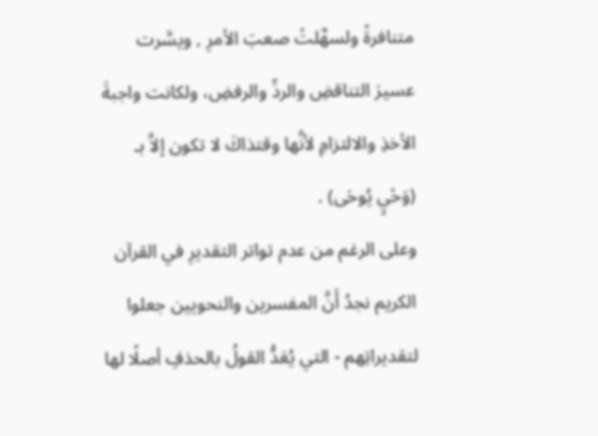متنافرةً ولسهَّلتْ صعبَ الأمرِ , ويسَّرت عسيرَ التناقضِ والردِّ والرفضِ، ولكانت واجبةَ الأخذِ والالتزامِ لأنَّها وقتذاكَ لا تكون إلاَّ بـ (وَحْيٍ يُوحَى) .
وعلى الرغم من عدم تواتر التقديرِ في القرآن الكريم نجدُ أَنَّ المفسرين والنحويين جعلوا لتقديراتِهم - التي يُعَدُّ القولُ بالحذفِ أصلًا لها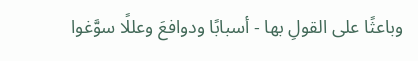وباعثًا على القولِ بها - أسبابًا ودوافعَ وعللًا سوَّغوا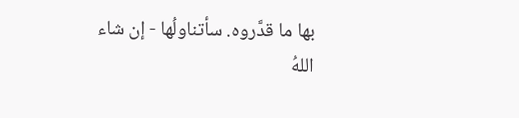بها ما قدَّروه. سأتناولُها - إن شاء اللهُ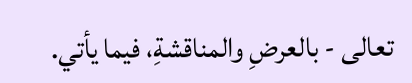تعالى - بالعرضِ والمناقشةِ، فيما يأتي.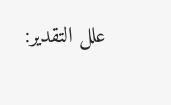علل التقدير: